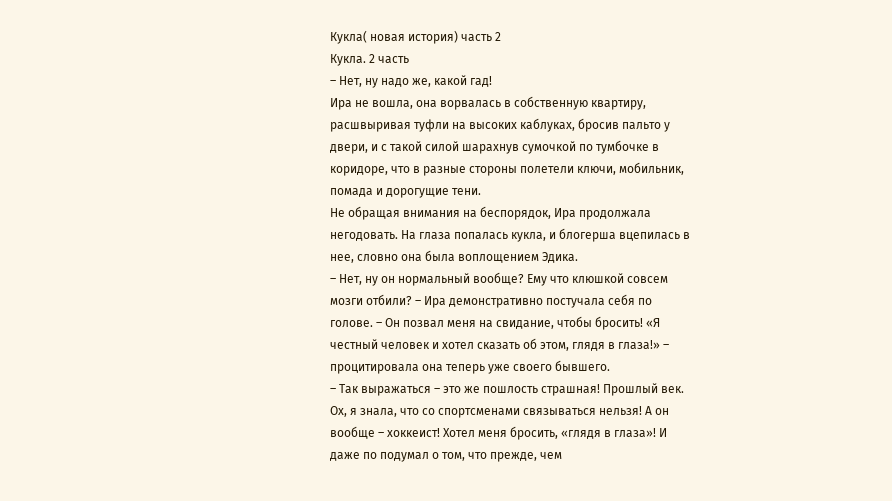Кукла( новая история) часть 2
Кукла. 2 часть
– Нет, ну надо же, какой гад!
Ира не вошла, она ворвалась в собственную квартиру, расшвыривая туфли на высоких каблуках, бросив пальто у двери, и с такой силой шарахнув сумочкой по тумбочке в коридоре, что в разные стороны полетели ключи, мобильник, помада и дорогущие тени.
Не обращая внимания на беспорядок, Ира продолжала негодовать. На глаза попалась кукла, и блогерша вцепилась в нее, словно она была воплощением Эдика.
– Нет, ну он нормальный вообще? Ему что клюшкой совсем мозги отбили? – Ира демонстративно постучала себя по голове. – Он позвал меня на свидание, чтобы бросить! «Я честный человек и хотел сказать об этом, глядя в глаза!» – процитировала она теперь уже своего бывшего.
– Так выражаться – это же пошлость страшная! Прошлый век. Ох, я знала, что со спортсменами связываться нельзя! А он вообще – хоккеист! Хотел меня бросить, «глядя в глаза»! И даже по подумал о том, что прежде, чем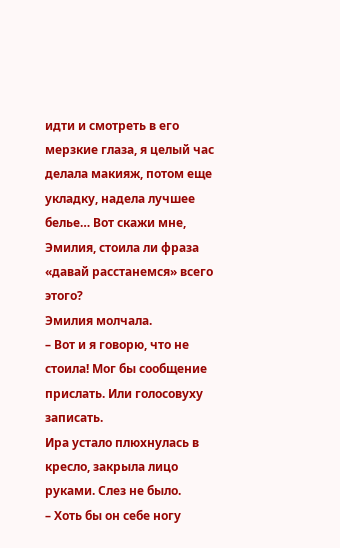идти и смотреть в его мерзкие глаза, я целый час делала макияж, потом еще укладку, надела лучшее белье… Вот скажи мне, Эмилия, стоила ли фраза «давай расстанемся» всего этого?
Эмилия молчала.
– Вот и я говорю, что не стоила! Мог бы сообщение прислать. Или голосовуху записать.
Ира устало плюхнулась в кресло, закрыла лицо руками. Слез не было.
– Хоть бы он себе ногу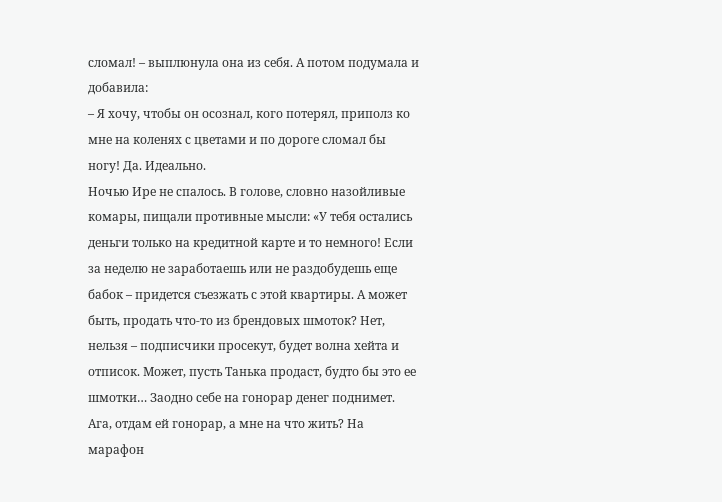сломал! – выплюнула она из себя. А потом подумала и добавила:
– Я хочу, чтобы он осознал, кого потерял, приполз ко мне на коленях с цветами и по дороге сломал бы ногу! Да. Идеально.
Ночью Ире не спалось. В голове, словно назойливые комары, пищали противные мысли: «У тебя остались деньги только на кредитной карте и то немного! Если за неделю не заработаешь или не раздобудешь еще бабок – придется съезжать с этой квартиры. А может быть, продать что-то из брендовых шмоток? Нет, нельзя – подписчики просекут, будет волна хейта и отписок. Может, пусть Танька продаст, будто бы это ее шмотки… Заодно себе на гонорар денег поднимет. Ага, отдам ей гонорар, а мне на что жить? На марафон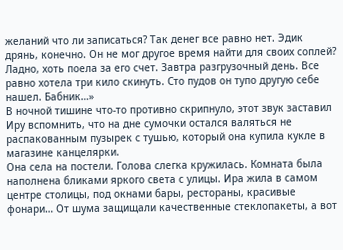желаний что ли записаться? Так денег все равно нет. Эдик дрянь, конечно. Он не мог другое время найти для своих соплей? Ладно, хоть поела за его счет. Завтра разгрузочный день. Все равно хотела три кило скинуть. Сто пудов он тупо другую себе нашел. Бабник…»
В ночной тишине что-то противно скрипнуло, этот звук заставил Иру вспомнить, что на дне сумочки остался валяться не распакованным пузырек с тушью, который она купила кукле в магазине канцелярки.
Она села на постели. Голова слегка кружилась. Комната была наполнена бликами яркого света с улицы. Ира жила в самом центре столицы, под окнами бары, рестораны, красивые фонари… От шума защищали качественные стеклопакеты, а вот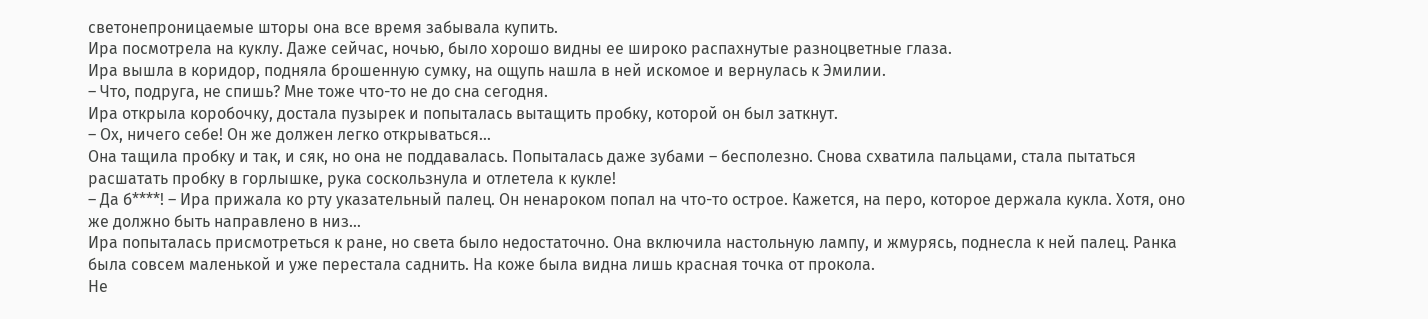светонепроницаемые шторы она все время забывала купить.
Ира посмотрела на куклу. Даже сейчас, ночью, было хорошо видны ее широко распахнутые разноцветные глаза.
Ира вышла в коридор, подняла брошенную сумку, на ощупь нашла в ней искомое и вернулась к Эмилии.
– Что, подруга, не спишь? Мне тоже что-то не до сна сегодня.
Ира открыла коробочку, достала пузырек и попыталась вытащить пробку, которой он был заткнут.
– Ох, ничего себе! Он же должен легко открываться…
Она тащила пробку и так, и сяк, но она не поддавалась. Попыталась даже зубами – бесполезно. Снова схватила пальцами, стала пытаться расшатать пробку в горлышке, рука соскользнула и отлетела к кукле!
– Да б****! – Ира прижала ко рту указательный палец. Он ненароком попал на что-то острое. Кажется, на перо, которое держала кукла. Хотя, оно же должно быть направлено в низ…
Ира попыталась присмотреться к ране, но света было недостаточно. Она включила настольную лампу, и жмурясь, поднесла к ней палец. Ранка была совсем маленькой и уже перестала саднить. На коже была видна лишь красная точка от прокола.
Не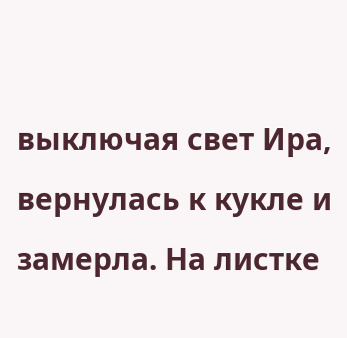выключая свет Ира, вернулась к кукле и замерла. На листке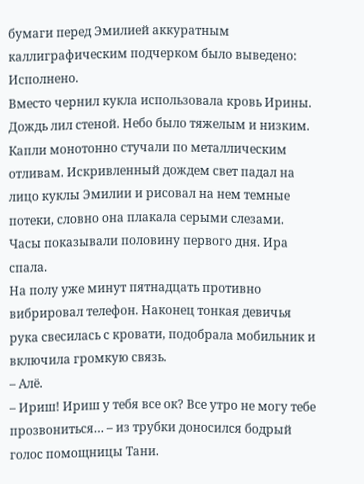бумаги перед Эмилией аккуратным каллиграфическим подчерком было выведено: Исполнено.
Вместо чернил кукла использовала кровь Ирины.
Дождь лил стеной. Небо было тяжелым и низким. Капли монотонно стучали по металлическим отливам. Искривленный дождем свет падал на лицо куклы Эмилии и рисовал на нем темные потеки, словно она плакала серыми слезами. Часы показывали половину первого дня. Ира спала.
На полу уже минут пятнадцать противно вибрировал телефон. Наконец тонкая девичья рука свесилась с кровати, подобрала мобильник и включила громкую связь.
– Алё.
– Ириш! Ириш у тебя все ок? Все утро не могу тебе прозвониться… – из трубки доносился бодрый голос помощницы Тани.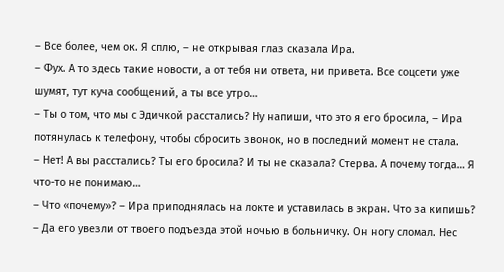– Все более, чем ок. Я сплю, – не открывая глаз сказала Ира.
– Фух. А то здесь такие новости, а от тебя ни ответа, ни привета. Все соцсети уже шумят, тут куча сообщений, а ты все утро…
– Ты о том, что мы с Эдичкой расстались? Ну напиши, что это я его бросила, – Ира потянулась к телефону, чтобы сбросить звонок, но в последний момент не стала.
– Нет! А вы расстались? Ты его бросила? И ты не сказала? Стерва. А почему тогда… Я что-то не понимаю…
– Что «почему»? – Ира приподнялась на локте и уставилась в экран. Что за кипишь?
– Да его увезли от твоего подъезда этой ночью в больничку. Он ногу сломал. Нес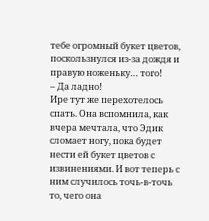тебе огромный букет цветов, поскользнулся из-за дождя и правую ноженьку… того!
– Да ладно!
Ире тут же перехотелось спать. Она вспомнила, как вчера мечтала, что Эдик сломает ногу, пока будет нести ей букет цветов с извинениями. И вот теперь с ним случилось точь-в-точь то, чего она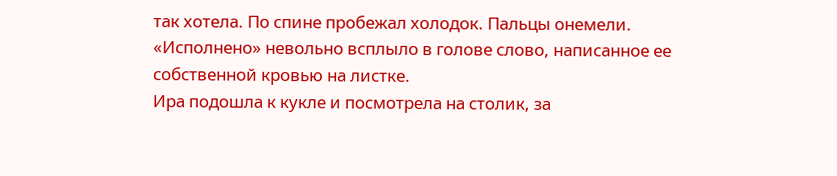так хотела. По спине пробежал холодок. Пальцы онемели. «Исполнено» невольно всплыло в голове слово, написанное ее собственной кровью на листке.
Ира подошла к кукле и посмотрела на столик, за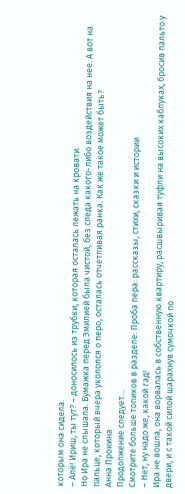которым она сидела.
– Алё! Ириш, ты тут? – доносилось из трубки, которая осталась лежать на кровати.
Но Ира не слышала. Бумажка перед Эмилией была чистой, без следа какого-либо воздействия на нее. А вот на пальце, который вчера укололся о перо, осталась отчетливая ранка. Как же такое может быть?
Анна Пронина
Продолжение следует…
Смотрите больше топиков в разделе: Проба пера: рассказы, стихи, сказки и истории
– Нет, ну надо же, какой гад!
Ира не вошла, она ворвалась в собственную квартиру, расшвыривая туфли на высоких каблуках, бросив пальто у двери, и с такой силой шарахнув сумочкой по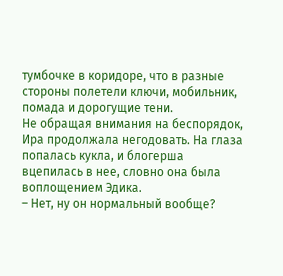тумбочке в коридоре, что в разные стороны полетели ключи, мобильник, помада и дорогущие тени.
Не обращая внимания на беспорядок, Ира продолжала негодовать. На глаза попалась кукла, и блогерша вцепилась в нее, словно она была воплощением Эдика.
– Нет, ну он нормальный вообще?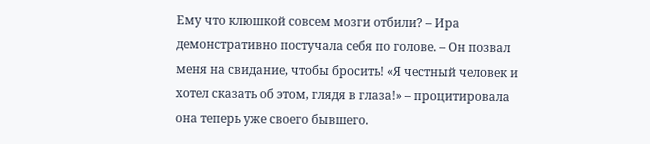Ему что клюшкой совсем мозги отбили? – Ира демонстративно постучала себя по голове. – Он позвал меня на свидание, чтобы бросить! «Я честный человек и хотел сказать об этом, глядя в глаза!» – процитировала она теперь уже своего бывшего.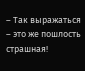– Так выражаться – это же пошлость страшная!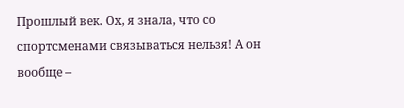Прошлый век. Ох, я знала, что со спортсменами связываться нельзя! А он вообще –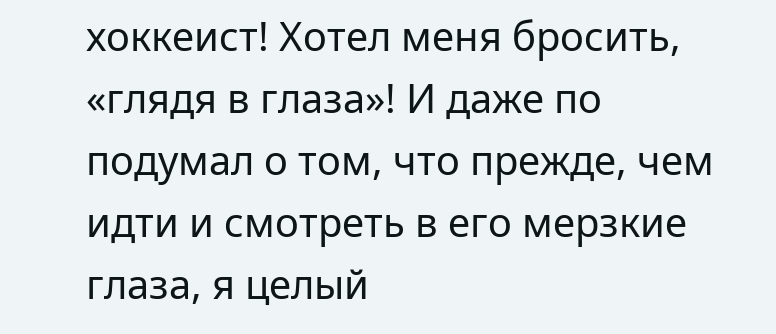хоккеист! Хотел меня бросить, «глядя в глаза»! И даже по подумал о том, что прежде, чем идти и смотреть в его мерзкие глаза, я целый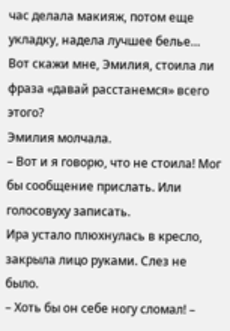час делала макияж, потом еще укладку, надела лучшее белье… Вот скажи мне, Эмилия, стоила ли фраза «давай расстанемся» всего этого?
Эмилия молчала.
– Вот и я говорю, что не стоила! Мог бы сообщение прислать. Или голосовуху записать.
Ира устало плюхнулась в кресло, закрыла лицо руками. Слез не было.
– Хоть бы он себе ногу сломал! –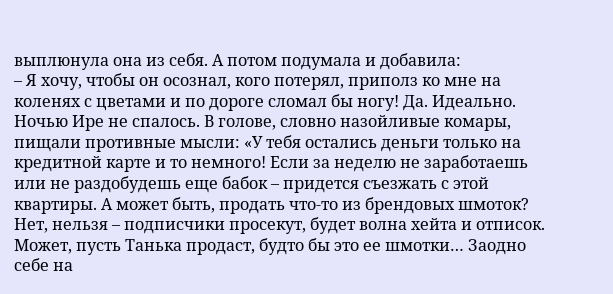выплюнула она из себя. А потом подумала и добавила:
– Я хочу, чтобы он осознал, кого потерял, приполз ко мне на коленях с цветами и по дороге сломал бы ногу! Да. Идеально.
Ночью Ире не спалось. В голове, словно назойливые комары, пищали противные мысли: «У тебя остались деньги только на кредитной карте и то немного! Если за неделю не заработаешь или не раздобудешь еще бабок – придется съезжать с этой квартиры. А может быть, продать что-то из брендовых шмоток? Нет, нельзя – подписчики просекут, будет волна хейта и отписок. Может, пусть Танька продаст, будто бы это ее шмотки… Заодно себе на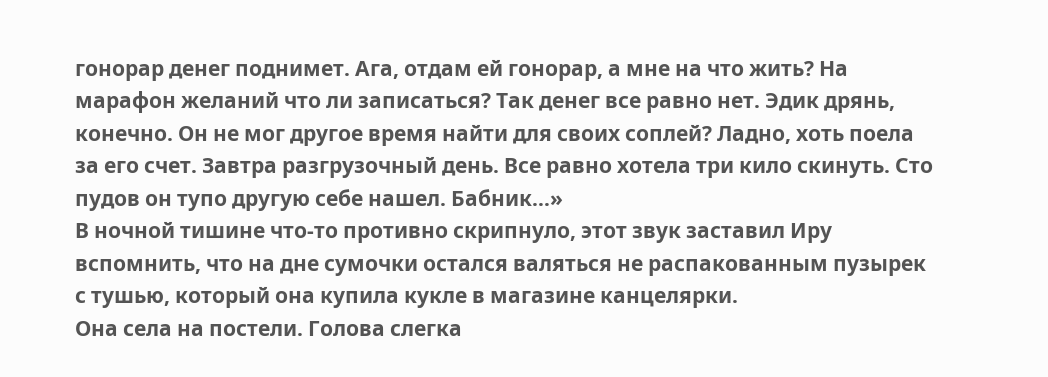гонорар денег поднимет. Ага, отдам ей гонорар, а мне на что жить? На марафон желаний что ли записаться? Так денег все равно нет. Эдик дрянь, конечно. Он не мог другое время найти для своих соплей? Ладно, хоть поела за его счет. Завтра разгрузочный день. Все равно хотела три кило скинуть. Сто пудов он тупо другую себе нашел. Бабник…»
В ночной тишине что-то противно скрипнуло, этот звук заставил Иру вспомнить, что на дне сумочки остался валяться не распакованным пузырек с тушью, который она купила кукле в магазине канцелярки.
Она села на постели. Голова слегка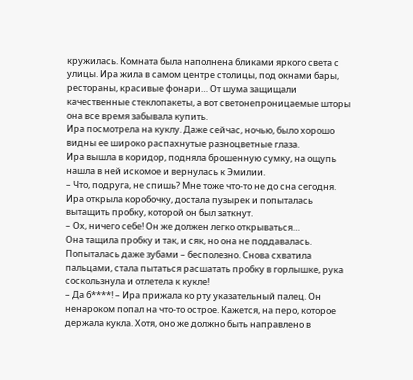кружилась. Комната была наполнена бликами яркого света с улицы. Ира жила в самом центре столицы, под окнами бары, рестораны, красивые фонари… От шума защищали качественные стеклопакеты, а вот светонепроницаемые шторы она все время забывала купить.
Ира посмотрела на куклу. Даже сейчас, ночью, было хорошо видны ее широко распахнутые разноцветные глаза.
Ира вышла в коридор, подняла брошенную сумку, на ощупь нашла в ней искомое и вернулась к Эмилии.
– Что, подруга, не спишь? Мне тоже что-то не до сна сегодня.
Ира открыла коробочку, достала пузырек и попыталась вытащить пробку, которой он был заткнут.
– Ох, ничего себе! Он же должен легко открываться…
Она тащила пробку и так, и сяк, но она не поддавалась. Попыталась даже зубами – бесполезно. Снова схватила пальцами, стала пытаться расшатать пробку в горлышке, рука соскользнула и отлетела к кукле!
– Да б****! – Ира прижала ко рту указательный палец. Он ненароком попал на что-то острое. Кажется, на перо, которое держала кукла. Хотя, оно же должно быть направлено в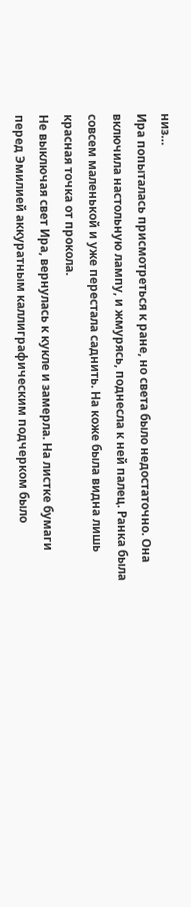низ…
Ира попыталась присмотреться к ране, но света было недостаточно. Она включила настольную лампу, и жмурясь, поднесла к ней палец. Ранка была совсем маленькой и уже перестала саднить. На коже была видна лишь красная точка от прокола.
Не выключая свет Ира, вернулась к кукле и замерла. На листке бумаги перед Эмилией аккуратным каллиграфическим подчерком было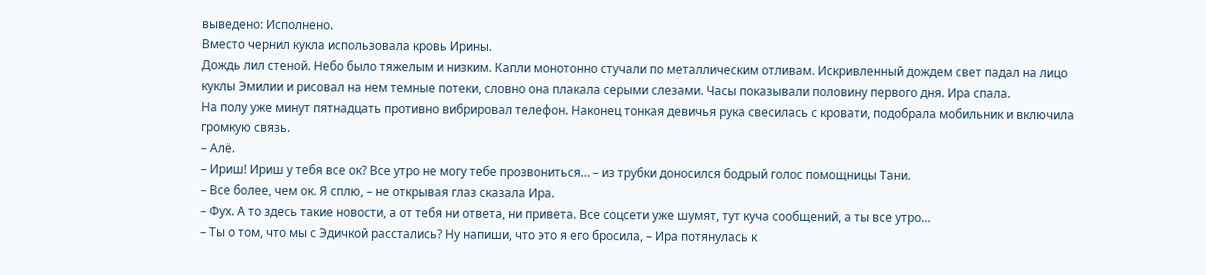выведено: Исполнено.
Вместо чернил кукла использовала кровь Ирины.
Дождь лил стеной. Небо было тяжелым и низким. Капли монотонно стучали по металлическим отливам. Искривленный дождем свет падал на лицо куклы Эмилии и рисовал на нем темные потеки, словно она плакала серыми слезами. Часы показывали половину первого дня. Ира спала.
На полу уже минут пятнадцать противно вибрировал телефон. Наконец тонкая девичья рука свесилась с кровати, подобрала мобильник и включила громкую связь.
– Алё.
– Ириш! Ириш у тебя все ок? Все утро не могу тебе прозвониться… – из трубки доносился бодрый голос помощницы Тани.
– Все более, чем ок. Я сплю, – не открывая глаз сказала Ира.
– Фух. А то здесь такие новости, а от тебя ни ответа, ни привета. Все соцсети уже шумят, тут куча сообщений, а ты все утро…
– Ты о том, что мы с Эдичкой расстались? Ну напиши, что это я его бросила, – Ира потянулась к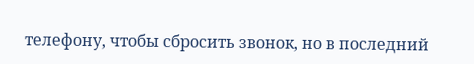телефону, чтобы сбросить звонок, но в последний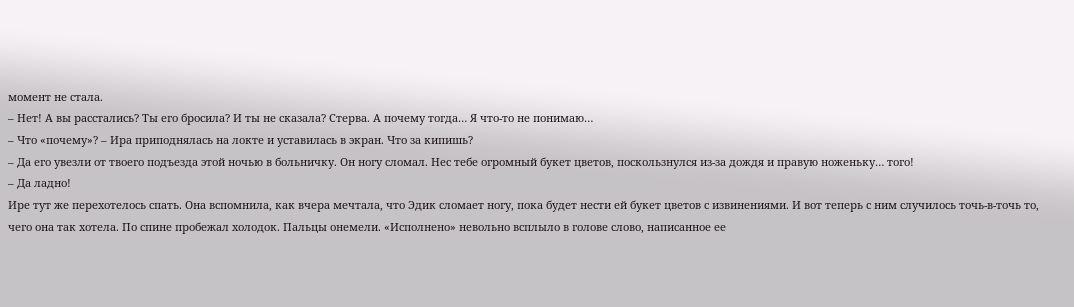момент не стала.
– Нет! А вы расстались? Ты его бросила? И ты не сказала? Стерва. А почему тогда… Я что-то не понимаю…
– Что «почему»? – Ира приподнялась на локте и уставилась в экран. Что за кипишь?
– Да его увезли от твоего подъезда этой ночью в больничку. Он ногу сломал. Нес тебе огромный букет цветов, поскользнулся из-за дождя и правую ноженьку… того!
– Да ладно!
Ире тут же перехотелось спать. Она вспомнила, как вчера мечтала, что Эдик сломает ногу, пока будет нести ей букет цветов с извинениями. И вот теперь с ним случилось точь-в-точь то, чего она так хотела. По спине пробежал холодок. Пальцы онемели. «Исполнено» невольно всплыло в голове слово, написанное ее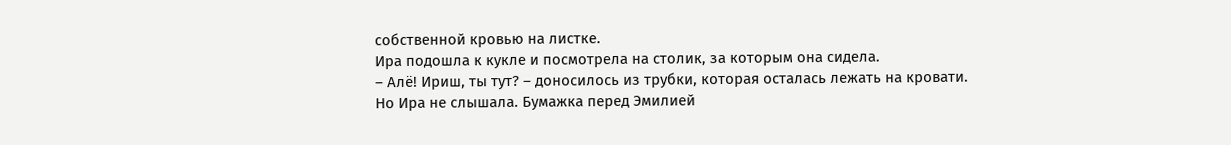собственной кровью на листке.
Ира подошла к кукле и посмотрела на столик, за которым она сидела.
– Алё! Ириш, ты тут? – доносилось из трубки, которая осталась лежать на кровати.
Но Ира не слышала. Бумажка перед Эмилией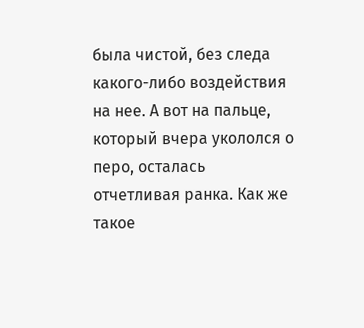была чистой, без следа какого-либо воздействия на нее. А вот на пальце, который вчера укололся о перо, осталась отчетливая ранка. Как же такое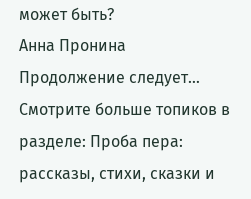может быть?
Анна Пронина
Продолжение следует…
Смотрите больше топиков в разделе: Проба пера: рассказы, стихи, сказки и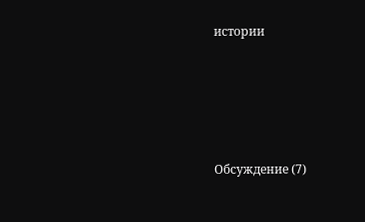истории






Обсуждение (7)